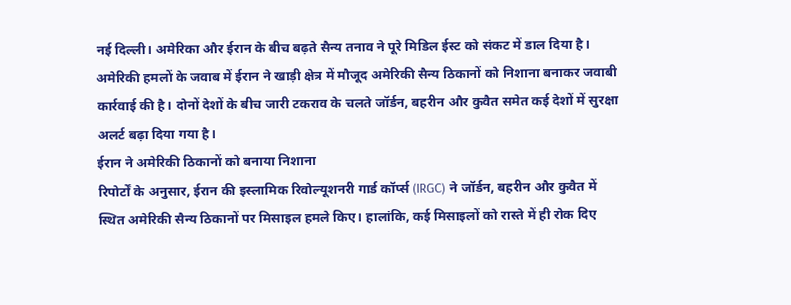नई दिल्ली। अमेरिका और ईरान के बीच बढ़ते सैन्य तनाव ने पूरे मिडिल ईस्ट को संकट में डाल दिया है। अमेरिकी हमलों के जवाब में ईरान ने खाड़ी क्षेत्र में मौजूद अमेरिकी सैन्य ठिकानों को निशाना बनाकर जवाबी कार्रवाई की है। दोनों देशों के बीच जारी टकराव के चलते जॉर्डन, बहरीन और कुवैत समेत कई देशों में सुरक्षा अलर्ट बढ़ा दिया गया है।
ईरान ने अमेरिकी ठिकानों को बनाया निशाना
रिपोर्टों के अनुसार, ईरान की इस्लामिक रिवोल्यूशनरी गार्ड कॉर्प्स (IRGC) ने जॉर्डन, बहरीन और कुवैत में स्थित अमेरिकी सैन्य ठिकानों पर मिसाइल हमले किए। हालांकि, कई मिसाइलों को रास्ते में ही रोक दिए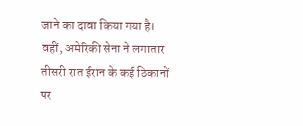जाने का दावा किया गया है।
वहीं, अमेरिकी सेना ने लगातार तीसरी रात ईरान के कई ठिकानों पर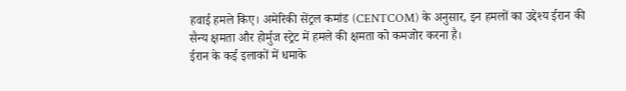हवाई हमले किए। अमेरिकी सेंट्रल कमांड (CENTCOM) के अनुसार, इन हमलों का उद्देश्य ईरान की सैन्य क्षमता और होर्मुज स्ट्रेट में हमले की क्षमता को कमजोर करना है।
ईरान के कई इलाकों में धमाके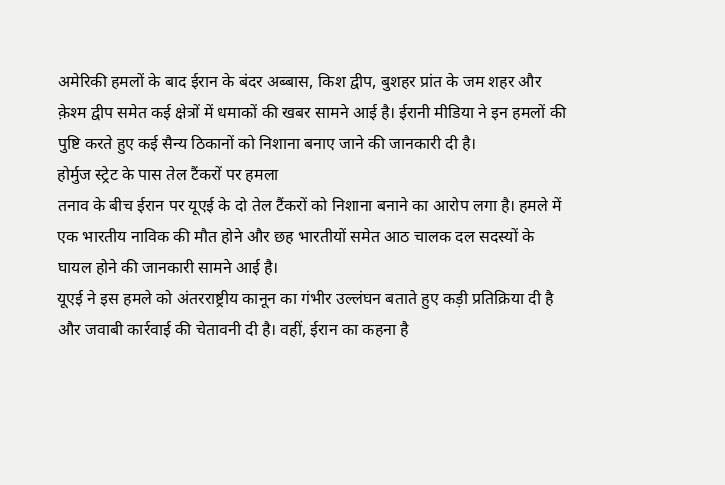अमेरिकी हमलों के बाद ईरान के बंदर अब्बास, किश द्वीप, बुशहर प्रांत के जम शहर और क़ेश्म द्वीप समेत कई क्षेत्रों में धमाकों की खबर सामने आई है। ईरानी मीडिया ने इन हमलों की पुष्टि करते हुए कई सैन्य ठिकानों को निशाना बनाए जाने की जानकारी दी है।
होर्मुज स्ट्रेट के पास तेल टैंकरों पर हमला
तनाव के बीच ईरान पर यूएई के दो तेल टैंकरों को निशाना बनाने का आरोप लगा है। हमले में एक भारतीय नाविक की मौत होने और छह भारतीयों समेत आठ चालक दल सदस्यों के घायल होने की जानकारी सामने आई है।
यूएई ने इस हमले को अंतरराष्ट्रीय कानून का गंभीर उल्लंघन बताते हुए कड़ी प्रतिक्रिया दी है और जवाबी कार्रवाई की चेतावनी दी है। वहीं, ईरान का कहना है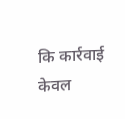कि कार्रवाई केवल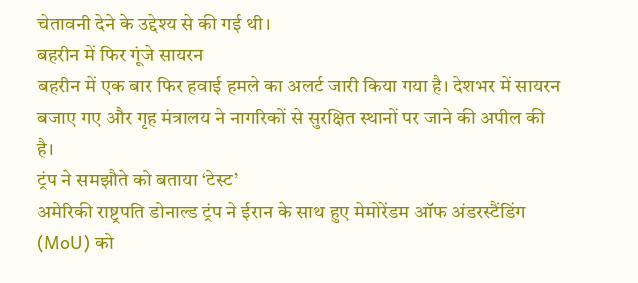चेतावनी देने के उद्देश्य से की गई थी।
बहरीन में फिर गूंजे सायरन
बहरीन में एक बार फिर हवाई हमले का अलर्ट जारी किया गया है। देशभर में सायरन बजाए गए और गृह मंत्रालय ने नागरिकों से सुरक्षित स्थानों पर जाने की अपील की है।
ट्रंप ने समझौते को बताया ‘टेस्ट’
अमेरिकी राष्ट्रपति डोनाल्ड ट्रंप ने ईरान के साथ हुए मेमोरेंडम ऑफ अंडरस्टैंडिंग (MoU) को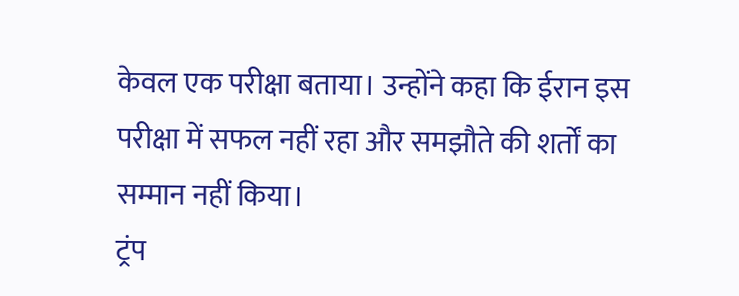केवल एक परीक्षा बताया। उन्होंने कहा कि ईरान इस परीक्षा में सफल नहीं रहा और समझौते की शर्तों का सम्मान नहीं किया।
ट्रंप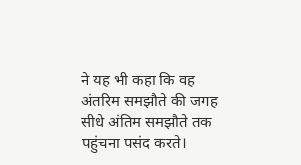ने यह भी कहा कि वह अंतरिम समझौते की जगह सीधे अंतिम समझौते तक पहुंचना पसंद करते।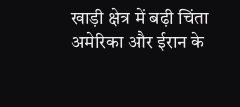खाड़ी क्षेत्र में बढ़ी चिंता
अमेरिका और ईरान के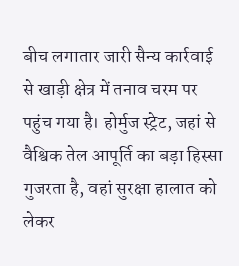बीच लगातार जारी सैन्य कार्रवाई से खाड़ी क्षेत्र में तनाव चरम पर पहुंच गया है। होर्मुज स्ट्रेट, जहां से वैश्विक तेल आपूर्ति का बड़ा हिस्सा गुजरता है, वहां सुरक्षा हालात को लेकर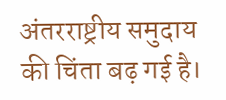अंतरराष्ट्रीय समुदाय की चिंता बढ़ गई है।